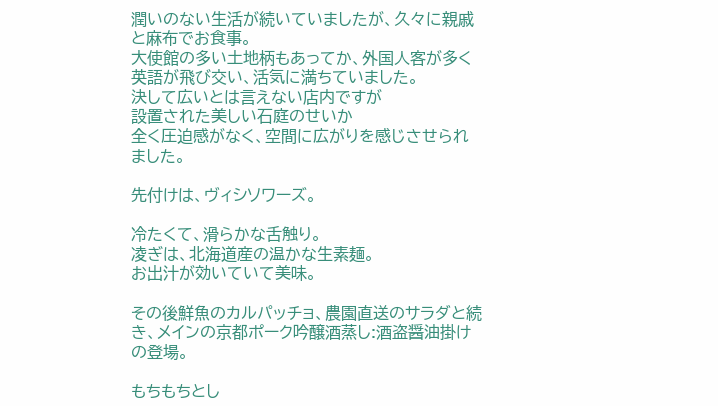潤いのない生活が続いていましたが、久々に親戚と麻布でお食事。
大使館の多い土地柄もあってか、外国人客が多く英語が飛び交い、活気に満ちていました。
決して広いとは言えない店内ですが
設置された美しい石庭のせいか
全く圧迫感がなく、空間に広がりを感じさせられました。

先付けは、ヴィシソワーズ。

冷たくて、滑らかな舌触り。
凌ぎは、北海道産の温かな生素麺。
お出汁が効いていて美味。

その後鮮魚のカルパッチョ、農園直送のサラダと続き、メインの京都ポーク吟醸酒蒸し:酒盗醤油掛けの登場。

もちもちとし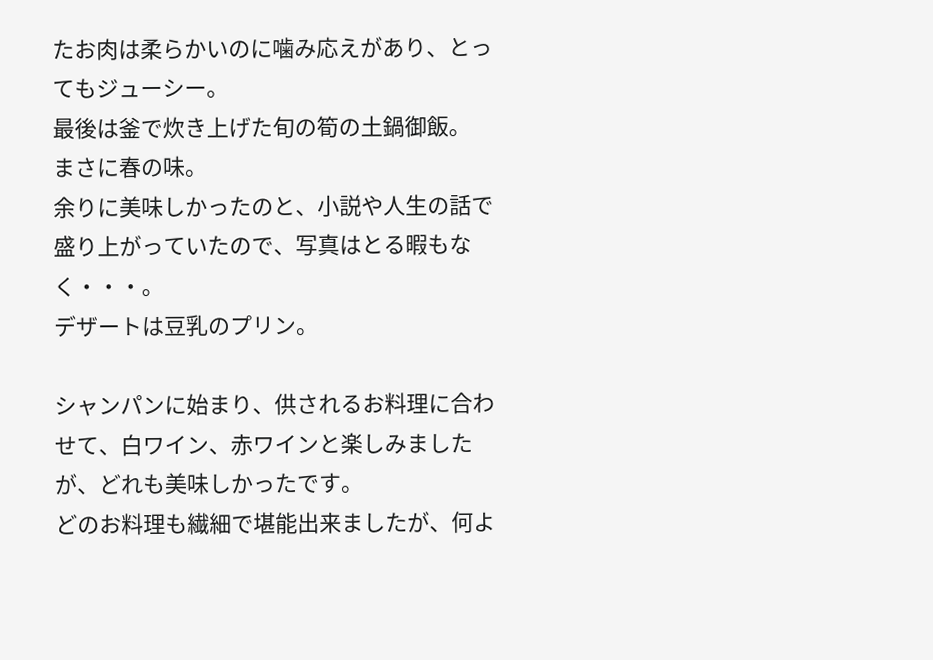たお肉は柔らかいのに噛み応えがあり、とってもジューシー。
最後は釜で炊き上げた旬の筍の土鍋御飯。
まさに春の味。
余りに美味しかったのと、小説や人生の話で盛り上がっていたので、写真はとる暇もなく・・・。
デザートは豆乳のプリン。

シャンパンに始まり、供されるお料理に合わせて、白ワイン、赤ワインと楽しみましたが、どれも美味しかったです。
どのお料理も繊細で堪能出来ましたが、何よ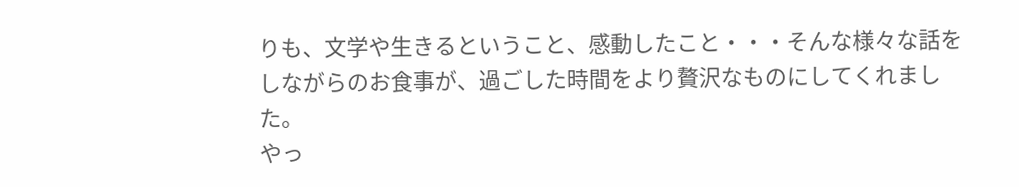りも、文学や生きるということ、感動したこと・・・そんな様々な話をしながらのお食事が、過ごした時間をより贅沢なものにしてくれました。
やっ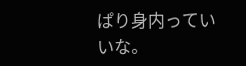ぱり身内っていいな。